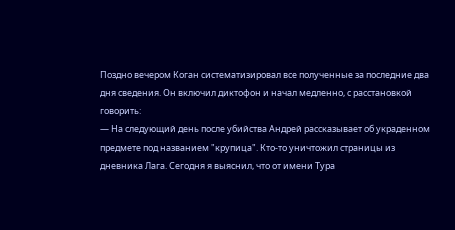Поздно вечером Коган систематизировал все полученные за последние два дня сведения. Он включил диктофон и начал медленно, с расстановкой говорить:
— На следующий день после убийства Андрей рассказывает об украденном предмете под названием "крупица". Кто-то уничтожил страницы из дневника Лага. Сегодня я выяснил, что от имени Тура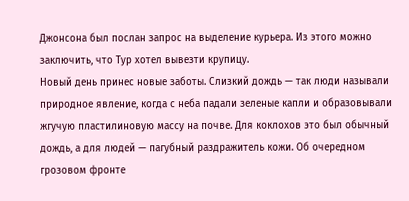Джонсона был послан запрос на выделение курьера. Из этого можно заключить, что Тур хотел вывезти крупицу.
Новый день принес новые заботы. Слизкий дождь — так люди называли природное явление, когда с неба падали зеленые капли и образовывали жгучую пластилиновую массу на почве. Для коклохов это был обычный дождь, а для людей — пагубный раздражитель кожи. Об очередном грозовом фронте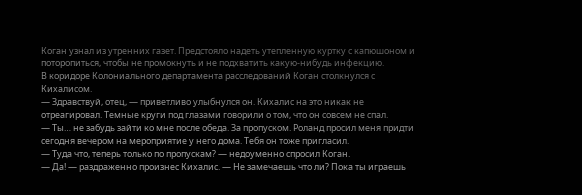Коган узнал из утренних газет. Предстояло надеть утепленную куртку с капюшоном и поторопиться, чтобы не промокнуть и не подхватить какую-нибудь инфекцию.
В коридоре Колониального департамента расследований Коган столкнулся с Кихалисом.
— Здравствуй, отец, — приветливо улыбнулся он. Кихалис на это никак не отреагировал. Темные круги под глазами говорили о том, что он совсем не спал.
— Ты… не забудь зайти ко мне после обеда. За пропуском. Роланд просил меня придти сегодня вечером на мероприятие у него дома. Тебя он тоже пригласил.
— Туда что, теперь только по пропускам? — недоуменно спросил Коган.
— Да! — раздраженно произнес Кихалис. — Не замечаешь что ли? Пока ты играешь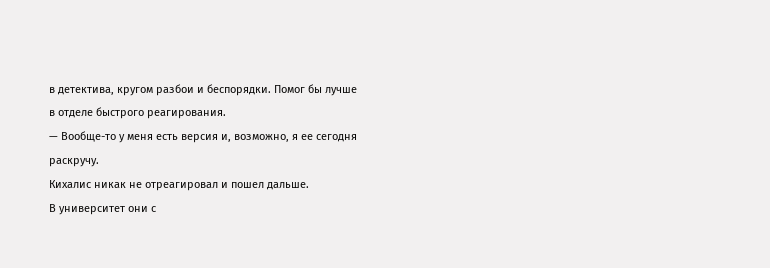в детектива, кругом разбои и беспорядки. Помог бы лучше в отделе быстрого реагирования.
— Вообще-то у меня есть версия и, возможно, я ее сегодня раскручу.
Кихалис никак не отреагировал и пошел дальше.
В университет они с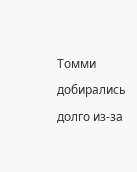Томми добирались долго из-за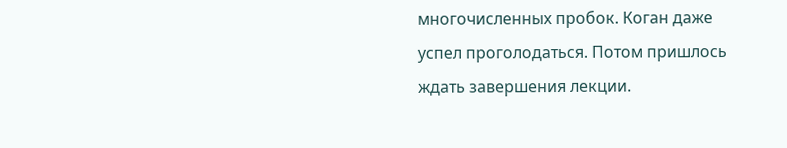многочисленных пробок. Коган даже успел проголодаться. Потом пришлось ждать завершения лекции.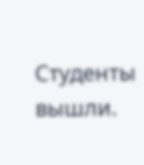Студенты вышли.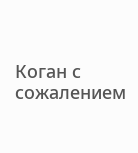Коган с сожалением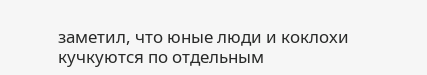заметил, что юные люди и коклохи кучкуются по отдельным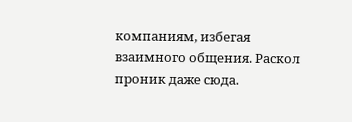компаниям, избегая взаимного общения. Раскол проник даже сюда.